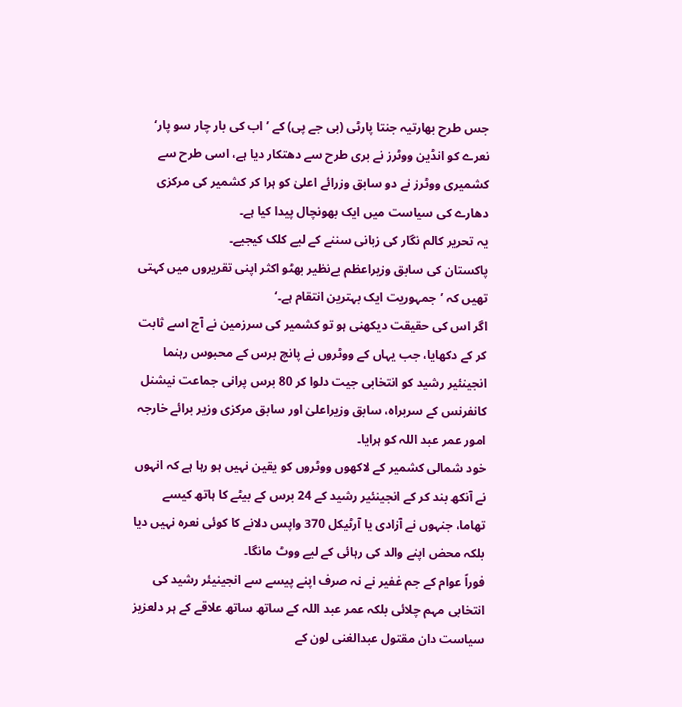جس طرح بھارتیہ جنتا پارٹی (بی جے پی) کے ’اب کی بار چار سو پار‘ نعرے کو انڈین ووٹرز نے بری طرح سے دھتکار دیا ہے، اسی طرح سے کشمیری ووٹرز نے دو سابق وزرائے اعلیٰ کو ہرا کر کشمیر کی مرکزی دھارے کی سیاست میں ایک بھونچال پیدا کیا ہے۔
یہ تحریر کالم نگار کی زبانی سننے کے لیے کلک کیجیے۔
پاکستان کی سابق وزیراعظم بےنظیر بھٹو اکثر اپنی تقریروں میں کہتی تھیں کہ ’جمہوریت ایک بہترین انتقام ہے۔‘
اگر اس کی حقیقت دیکھنی ہو تو کشمیر کی سرزمین نے آج اسے ثابت کر کے دکھایا، جب یہاں کے ووٹروں نے پانچ برس کے محبوس رہنما انجینئیر رشید کو انتخابی جیت دلوا کر 80 برس پرانی جماعت نیشنل کانفرنس کے سربراہ، سابق وزیراعلیٰ اور سابق مرکزی وزیر برائے خارجہ امور عمر عبد اللہ کو ہرایا۔
خود شمالی کشمیر کے لاکھوں ووٹروں کو یقین نہیں ہو رہا ہے کہ انہوں نے آنکھ بند کر کے انجینئیر رشید کے 24 برس کے بیٹے کا ہاتھ کیسے تھاما، جنہوں نے آزادی یا آرٹیکل 370 واپس دلانے کا کوئی نعرہ نہیں دیا بلکہ محض اپنے والد کی رہائی کے لیے ووٹ مانگا۔
فوراً عوام کے جم غفیر نے نہ صرف اپنے پیسے سے انجینیئر رشید کی انتخابی مہم چلائی بلکہ عمر عبد اللہ کے ساتھ ساتھ علاقے کے ہر دلعزیز سیاست دان مقتول عبدالغنی لون کے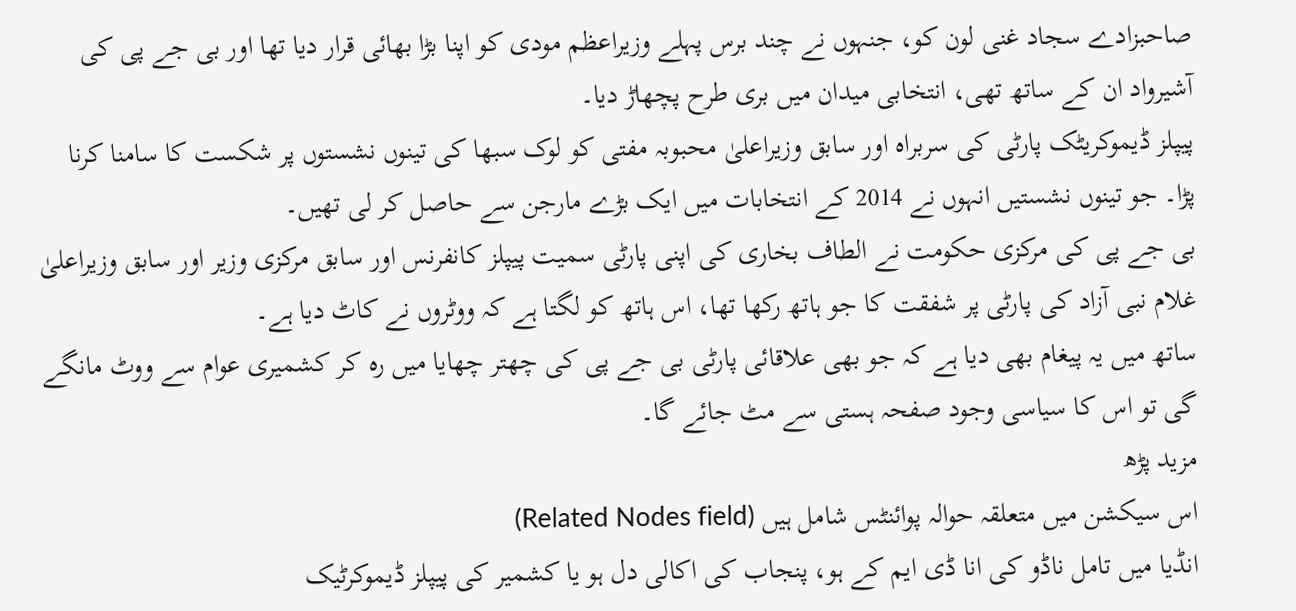صاحبزادے سجاد غنی لون کو، جنہوں نے چند برس پہلے وزیراعظم مودی کو اپنا بڑا بھائی قرار دیا تھا اور بی جے پی کی آشیرواد ان کے ساتھ تھی، انتخابی میدان میں بری طرح پچھاڑ دیا۔
پیپلز ڈیموکریٹک پارٹی کی سربراہ اور سابق وزیراعلیٰ محبوبہ مفتی کو لوک سبھا کی تینوں نشستوں پر شکست کا سامنا کرنا پڑا۔ جو تینوں نشستیں انہوں نے 2014 کے انتخابات میں ایک بڑے مارجن سے حاصل کر لی تھیں۔
بی جے پی کی مرکزی حکومت نے الطاف بخاری کی اپنی پارٹی سمیت پیپلز کانفرنس اور سابق مرکزی وزیر اور سابق وزیراعلیٰ غلام نبی آزاد کی پارٹی پر شفقت کا جو ہاتھ رکھا تھا، اس ہاتھ کو لگتا ہے کہ ووٹروں نے کاٹ دیا ہے۔
ساتھ میں یہ پیغام بھی دیا ہے کہ جو بھی علاقائی پارٹی بی جے پی کی چھتر چھایا میں رہ کر کشمیری عوام سے ووٹ مانگے گی تو اس کا سیاسی وجود صفحہ ہستی سے مٹ جائے گا۔
مزید پڑھ
اس سیکشن میں متعلقہ حوالہ پوائنٹس شامل ہیں (Related Nodes field)
انڈیا میں تامل ناڈو کی انا ڈی ایم کے ہو، پنجاب کی اکالی دل ہو یا کشمیر کی پیپلز ڈیموکرٹیک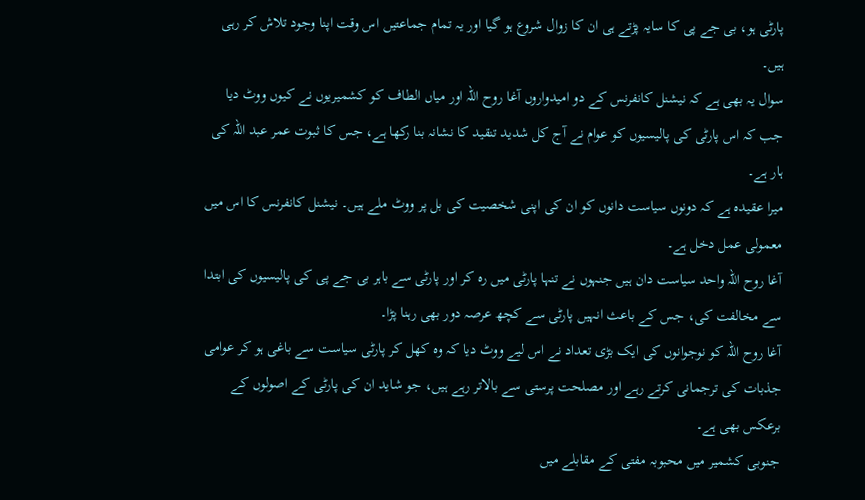پارٹی ہو، بی جے پی کا سایہ پڑتے ہی ان کا زوال شروع ہو گیا اور یہ تمام جماعتیں اس وقت اپنا وجود تلاش کر رہی ہیں۔
سوال یہ بھی ہے کہ نیشنل کانفرنس کے دو امیدواروں آغا روح اللہ اور میاں الطاف کو کشمیریوں نے کیوں ووٹ دیا جب کہ اس پارٹی کی پالیسیوں کو عوام نے آج کل شدید تنقید کا نشانہ بنا رکھا ہے، جس کا ثبوت عمر عبد اللہ کی ہار ہے۔
میرا عقیدہ ہے کہ دونوں سیاست دانوں کو ان کی اپنی شخصیت کی بل پر ووٹ ملے ہیں۔ نیشنل کانفرنس کا اس میں معمولی عمل دخل ہے۔
آغا روح اللہ واحد سیاست دان ہیں جنہوں نے تنہا پارٹی میں رہ کر اور پارٹی سے باہر بی جے پی کی پالیسیوں کی ابتدا سے مخالفت کی، جس کے باعث انہیں پارٹی سے کچھ عرصہ دور بھی رہنا پڑا۔
آغا روح اللہ کو نوجوانوں کی ایک بڑی تعداد نے اس لیے ووٹ دیا کہ وہ کھل کر پارٹی سیاست سے باغی ہو کر عوامی جذبات کی ترجمانی کرتے رہے اور مصلحت پرستی سے بالاتر رہے ہیں، جو شاید ان کی پارٹی کے اصولوں کے برعکس بھی ہے۔
جنوبی کشمیر میں محبوبہ مفتی کے مقابلے میں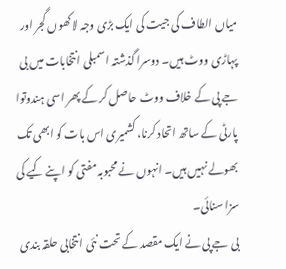میاں الطاف کی جیت کی ایک بڑی وجہ لاکھوں گجر اور پہاڑی ووٹ ہیں۔ دوسرا گذشتہ اسمبلی انتخابات میں بی جے پی کے خلاف ووٹ حاصل کر کے پھر اسی ہندوتوا پارٹی کے ساتھ اتحاد کرنا، کشمیری اس بات کو ابھی تک بھولے نہیں ہیں۔ انہوں نے محبوبہ مفتی کو اپنے کیے کی سزا سنائی۔
بی جے پی نے ایک مقصد کے تحت نئی انتخابی حلقہ بندی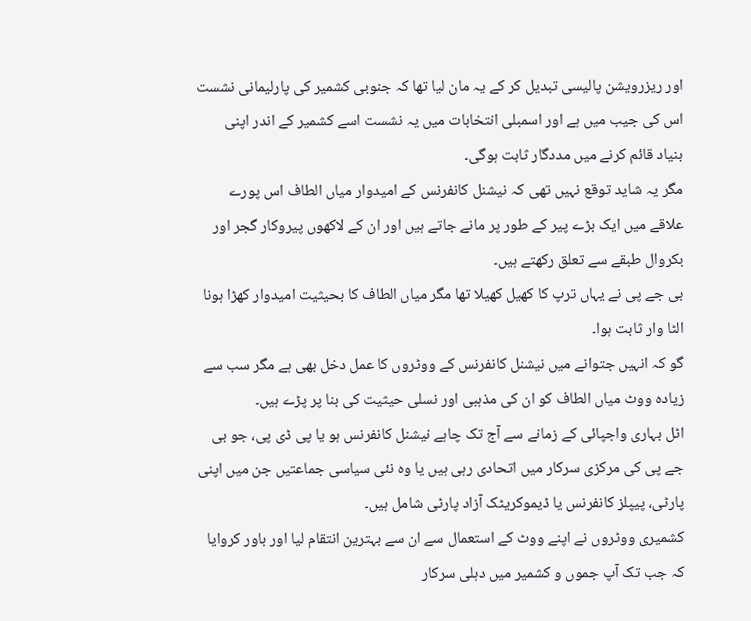اور ریزرویشن پالیسی تبدیل کر کے یہ مان لیا تھا کہ جنوبی کشمیر کی پارلیمانی نشست اس کی جیب میں ہے اور اسمبلی انتخابات میں یہ نشست اسے کشمیر کے اندر اپنی بنیاد قائم کرنے میں مددگار ثابت ہوگی۔
مگر یہ شاید توقع نہیں تھی کہ نیشنل کانفرنس کے امیدوار میاں الطاف اس پورے علاقے میں ایک بڑے پیر کے طور پر مانے جاتے ہیں اور ان کے لاکھوں پیروکار گجر اور بکروال طبقے سے تعلق رکھتے ہیں۔
بی جے پی نے یہاں ترپ کا کھیل کھیلا تھا مگر میاں الطاف کا بحیثیت امیدوار کھڑا ہونا الٹا وار ثابت ہوا۔
گو کہ انہیں جتوانے میں نیشنل کانفرنس کے ووٹروں کا عمل دخل بھی ہے مگر سب سے زیادہ ووٹ میاں الطاف کو ان کی مذہبی اور نسلی حیثیت کی بنا پر پڑے ہیں۔
اٹل بہاری واجپائی کے زمانے سے آج تک چاہے نیشنل کانفرنس ہو یا پی ڈی پی، جو بی جے پی کی مرکزی سرکار میں اتحادی رہی ہیں یا وہ نئی سیاسی جماعتیں جن میں اپنی پارٹی، پیپلز کانفرنس یا ڈیموکریٹک آزاد پارٹی شامل ہیں۔
کشمیری ووٹروں نے اپنے ووٹ کے استعمال سے ان سے بہترین انتقام لیا اور باور کروایا کہ جب تک آپ جموں و کشمیر میں دہلی سرکار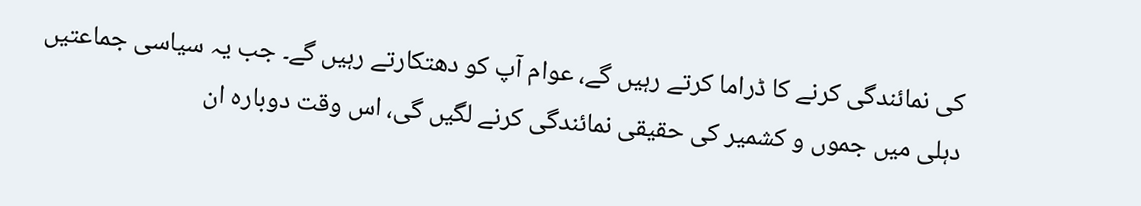کی نمائندگی کرنے کا ڈراما کرتے رہیں گے، عوام آپ کو دھتکارتے رہیں گے۔ جب یہ سیاسی جماعتیں دہلی میں جموں و کشمیر کی حقیقی نمائندگی کرنے لگیں گی، اس وقت دوبارہ ان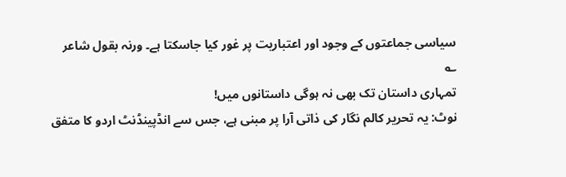سیاسی جماعتوں کے وجود اور اعتباریت پر غور کیا جاسکتا ہے۔ ورنہ بقول شاعر ؎
تمہاری داستان تک بھی نہ ہوگی داستانوں میں!
نوٹ: یہ تحریر کالم نگار کی ذاتی آرا پر مبنی ہے، جس سے انڈپینڈنٹ اردو کا متفق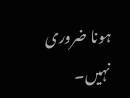ہونا ضروری نہیں۔